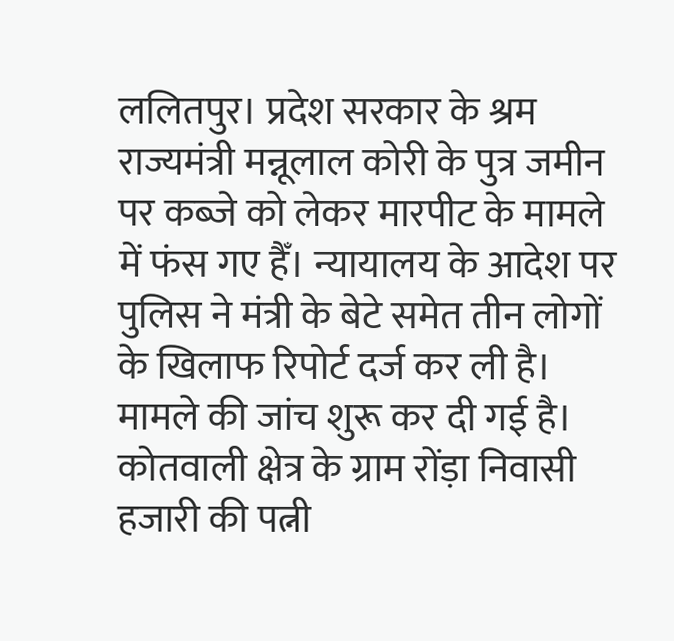ललितपुर। प्रदेश सरकार के श्रम राज्यमंत्री मन्नूलाल कोरी के पुत्र जमीन पर कब्जे को लेकर मारपीट के मामले में फंस गए हैँ। न्यायालय के आदेश पर पुलिस ने मंत्री के बेटे समेत तीन लोगों के खिलाफ रिपोर्ट दर्ज कर ली है। मामले की जांच शुरू कर दी गई है।
कोतवाली क्षेत्र के ग्राम रोंड़ा निवासी हजारी की पत्नी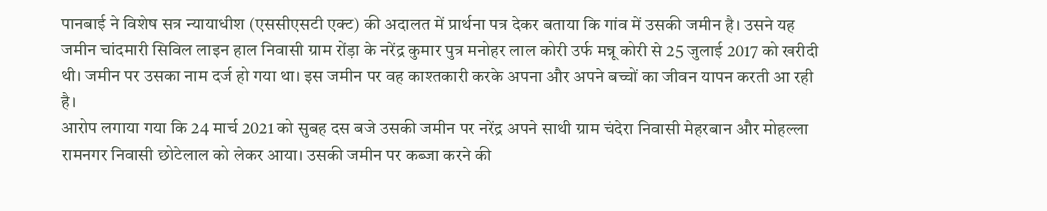पानबाई ने विशेष सत्र न्यायाधीश (एससीएसटी एक्ट) की अदालत में प्रार्थना पत्र देकर बताया कि गांव में उसकी जमीन है। उसने यह जमीन चांदमारी सिविल लाइन हाल निवासी ग्राम रोंड़ा के नरेंद्र कुमार पुत्र मनोहर लाल कोरी उर्फ मन्नू कोरी से 25 जुलाई 2017 को खरीदी थी। जमीन पर उसका नाम दर्ज हो गया था। इस जमीन पर वह काश्तकारी करके अपना और अपने बच्चों का जीवन यापन करती आ रही है।
आरोप लगाया गया कि 24 मार्च 2021 को सुबह दस बजे उसकी जमीन पर नरेंद्र अपने साथी ग्राम चंदेरा निवासी मेहरबान और मोहल्ला रामनगर निवासी छोटेलाल को लेकर आया। उसकी जमीन पर कब्जा करने की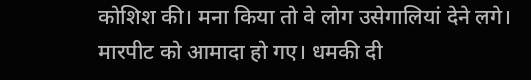कोशिश की। मना किया तो वे लोग उसेगालियां देने लगे। मारपीट को आमादा हो गए। धमकी दी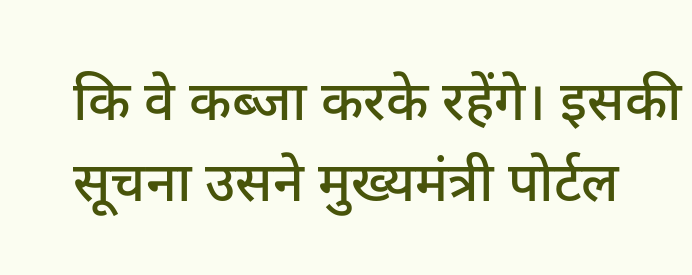कि वे कब्जा करके रहेंगे। इसकी सूचना उसने मुख्यमंत्री पोर्टल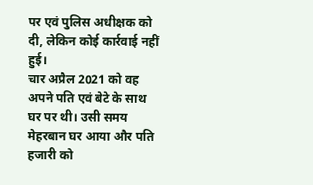पर एवं पुलिस अधीक्षक को दी, लेकिन कोई कार्रवाई नहीं हुई।
चार अप्रैल 2021 को वह अपने पति एवं बेटे के साथ घर पर थी। उसी समय मेहरबान घर आया और पति हजारी को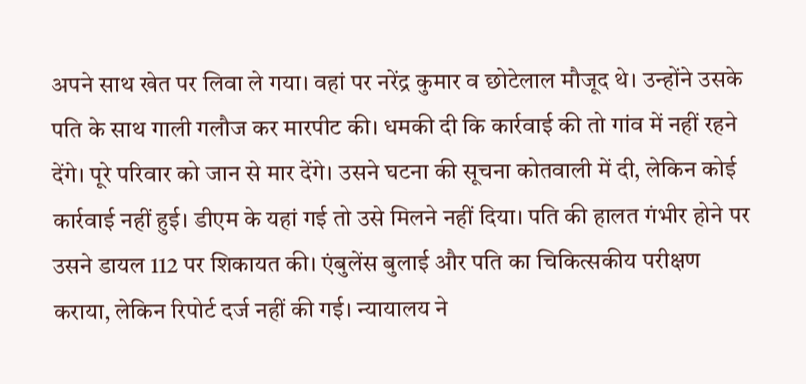अपने साथ खेत पर लिवा ले गया। वहां पर नरेंद्र कुमार व छोटेलाल मौजूद थे। उन्होंने उसके पति के साथ गाली गलौज कर मारपीट की। धमकी दी कि कार्रवाई की तो गांव में नहीं रहने देंगे। पूरे परिवार को जान से मार देंगे। उसने घटना की सूचना कोतवाली में दी, लेकिन कोई कार्रवाई नहीं हुई। डीएम के यहां गई तो उसे मिलने नहीं दिया। पति की हालत गंभीर होने पर उसने डायल 112 पर शिकायत की। एंबुलेंस बुलाई और पति का चिकित्सकीय परीक्षण कराया, लेकिन रिपोर्ट दर्ज नहीं की गई। न्यायालय ने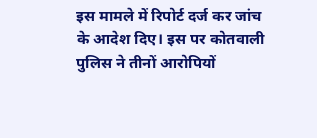इस मामले में रिपोर्ट दर्ज कर जांच के आदेश दिए। इस पर कोतवाली पुलिस ने तीनों आरोपियों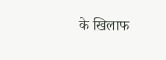के खिलाफ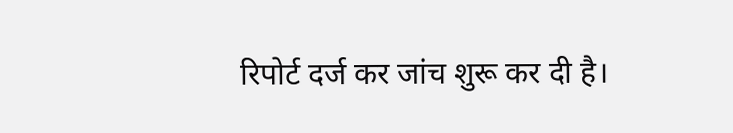रिपोर्ट दर्ज कर जांच शुरू कर दी है।